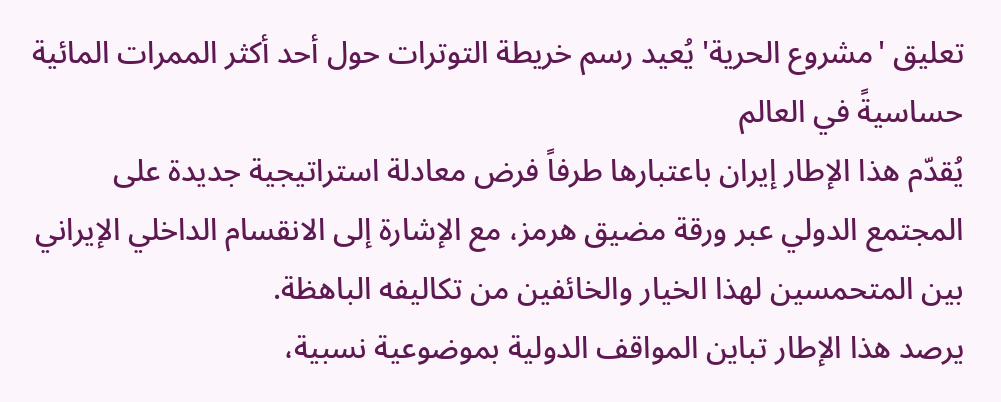تعليق 'مشروع الحرية' يُعيد رسم خريطة التوترات حول أحد أكثر الممرات المائية حساسيةً في العالم
يُقدّم هذا الإطار إيران باعتبارها طرفاً فرض معادلة استراتيجية جديدة على المجتمع الدولي عبر ورقة مضيق هرمز، مع الإشارة إلى الانقسام الداخلي الإيراني بين المتحمسين لهذا الخيار والخائفين من تكاليفه الباهظة.
يرصد هذا الإطار تباين المواقف الدولية بموضوعية نسبية،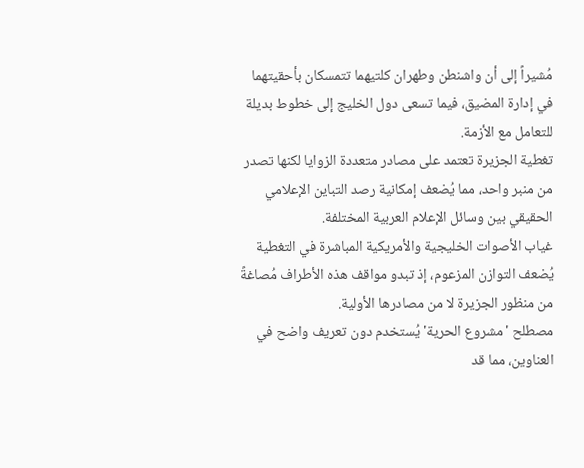مُشيراً إلى أن واشنطن وطهران كلتيهما تتمسكان بأحقيتهما في إدارة المضيق، فيما تسعى دول الخليج إلى خطوط بديلة للتعامل مع الأزمة.
تغطية الجزيرة تعتمد على مصادر متعددة الزوايا لكنها تصدر من منبر واحد، مما يُضعف إمكانية رصد التباين الإعلامي الحقيقي بين وسائل الإعلام العربية المختلفة.
غياب الأصوات الخليجية والأمريكية المباشرة في التغطية يُضعف التوازن المزعوم، إذ تبدو مواقف هذه الأطراف مُصاغةً من منظور الجزيرة لا من مصادرها الأولية.
مصطلح 'مشروع الحرية' يُستخدم دون تعريف واضح في العناوين، مما قد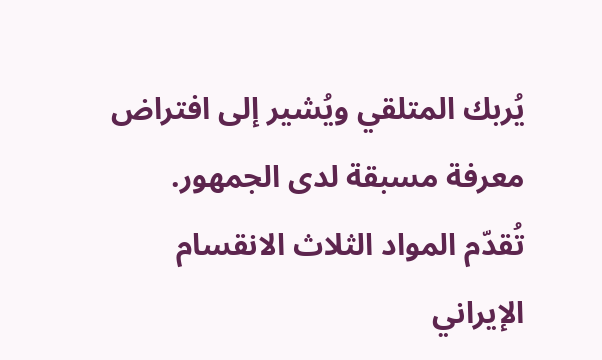يُربك المتلقي ويُشير إلى افتراض معرفة مسبقة لدى الجمهور.
تُقدّم المواد الثلاث الانقسام الإيراني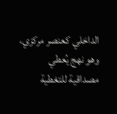الداخلي كعنصر مركزي، وهو نهج يُعطي مصداقية للتغطية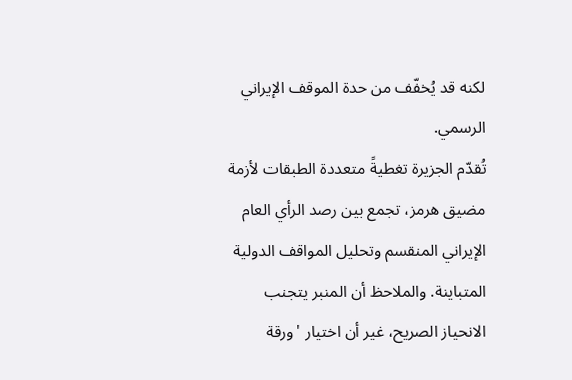لكنه قد يُخفّف من حدة الموقف الإيراني الرسمي.
تُقدّم الجزيرة تغطيةً متعددة الطبقات لأزمة مضيق هرمز، تجمع بين رصد الرأي العام الإيراني المنقسم وتحليل المواقف الدولية المتباينة. والملاحظ أن المنبر يتجنب الانحياز الصريح، غير أن اختيار 'ورقة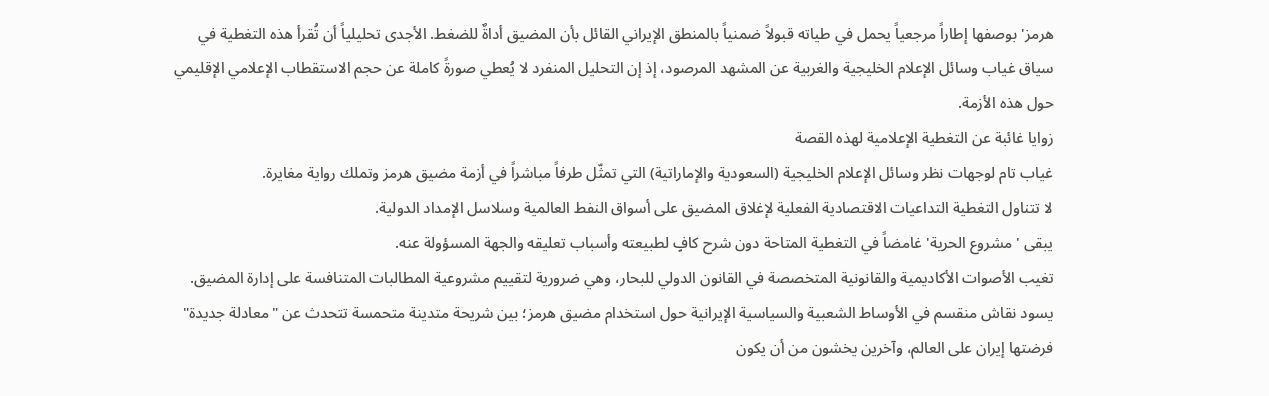هرمز' بوصفها إطاراً مرجعياً يحمل في طياته قبولاً ضمنياً بالمنطق الإيراني القائل بأن المضيق أداةٌ للضغط. الأجدى تحليلياً أن تُقرأ هذه التغطية في سياق غياب وسائل الإعلام الخليجية والغربية عن المشهد المرصود، إذ إن التحليل المنفرد لا يُعطي صورةً كاملة عن حجم الاستقطاب الإعلامي الإقليمي حول هذه الأزمة.
زوايا غائبة عن التغطية الإعلامية لهذه القصة
غياب تام لوجهات نظر وسائل الإعلام الخليجية (السعودية والإماراتية) التي تمثّل طرفاً مباشراً في أزمة مضيق هرمز وتملك رواية مغايرة.
لا تتناول التغطية التداعيات الاقتصادية الفعلية لإغلاق المضيق على أسواق النفط العالمية وسلاسل الإمداد الدولية.
يبقى 'مشروع الحرية' غامضاً في التغطية المتاحة دون شرح كافٍ لطبيعته وأسباب تعليقه والجهة المسؤولة عنه.
تغيب الأصوات الأكاديمية والقانونية المتخصصة في القانون الدولي للبحار، وهي ضرورية لتقييم مشروعية المطالبات المتنافسة على إدارة المضيق.
يسود نقاش منقسم في الأوساط الشعبية والسياسية الإيرانية حول استخدام مضيق هرمز؛ بين شريحة متدينة متحمسة تتحدث عن "معادلة جديدة" فرضتها إيران على العالم، وآخرين يخشون من أن يكون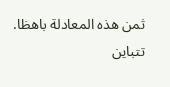ثمن هذه المعادلة باهظا.
تتباين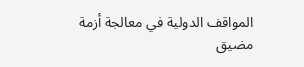المواقف الدولية في معالجة أزمة مضيق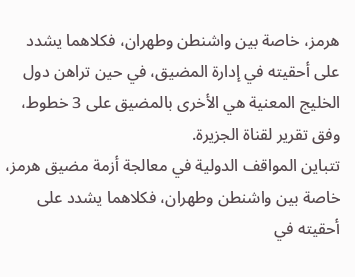هرمز، خاصة بين واشنطن وطهران، فكلاهما يشدد على أحقيته في إدارة المضيق، في حين تراهن دول الخليج المعنية هي الأخرى بالمضيق على 3 خطوط، وفق تقرير لقناة الجزيرة.
تتباين المواقف الدولية في معالجة أزمة مضيق هرمز، خاصة بين واشنطن وطهران، فكلاهما يشدد على أحقيته في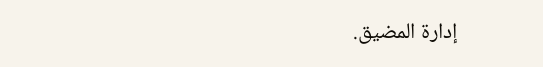إدارة المضيق.